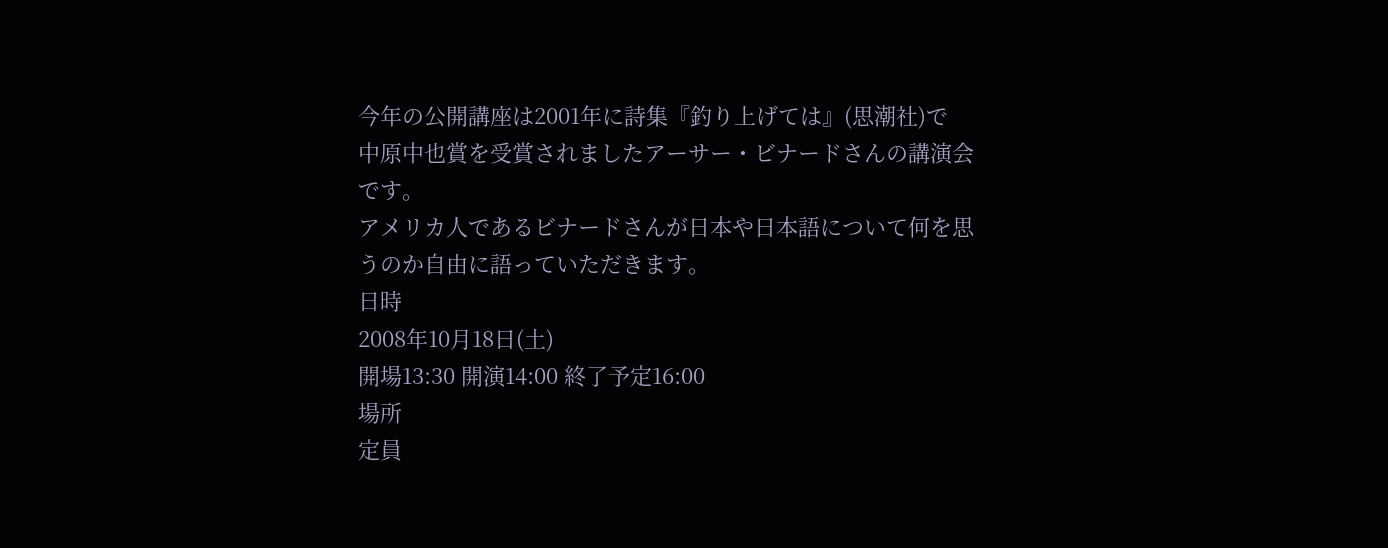今年の公開講座は2001年に詩集『釣り上げては』(思潮社)で
中原中也賞を受賞されましたアーサー・ビナードさんの講演会です。
アメリカ人であるビナードさんが日本や日本語について何を思うのか自由に語っていただきます。
日時
2008年10月18日(土)
開場13:30 開演14:00 終了予定16:00
場所
定員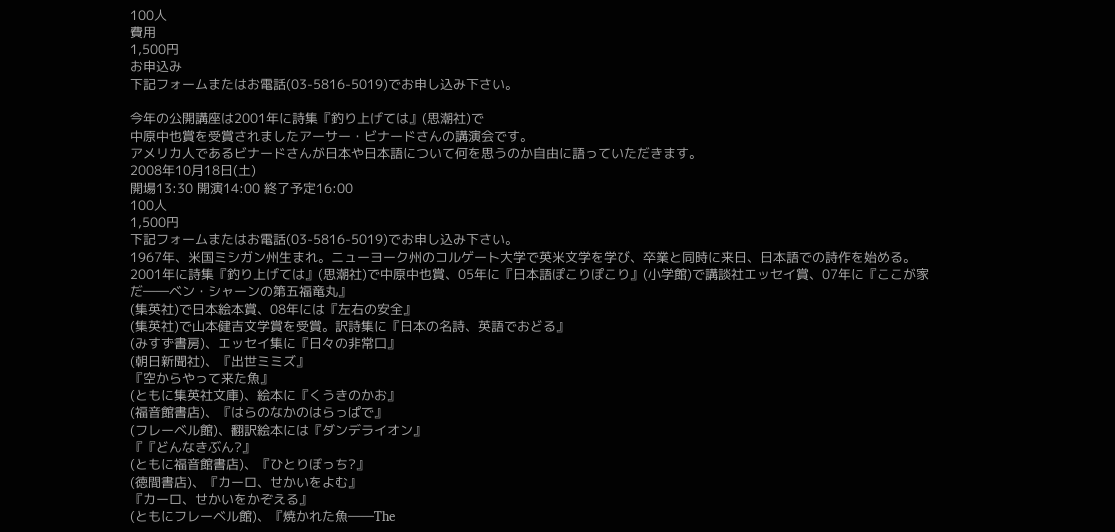100人
費用
1,500円
お申込み
下記フォームまたはお電話(03-5816-5019)でお申し込み下さい。

今年の公開講座は2001年に詩集『釣り上げては』(思潮社)で
中原中也賞を受賞されましたアーサー・ビナードさんの講演会です。
アメリカ人であるビナードさんが日本や日本語について何を思うのか自由に語っていただきます。
2008年10月18日(土)
開場13:30 開演14:00 終了予定16:00
100人
1,500円
下記フォームまたはお電話(03-5816-5019)でお申し込み下さい。
1967年、米国ミシガン州生まれ。ニューヨーク州のコルゲート大学で英米文学を学び、卒業と同時に来日、日本語での詩作を始める。2001年に詩集『釣り上げては』(思潮社)で中原中也賞、05年に『日本語ぽこりぽこり』(小学館)で講談社エッセイ賞、07年に『ここが家だ――ベン・シャーンの第五福竜丸』
(集英社)で日本絵本賞、08年には『左右の安全』
(集英社)で山本健吉文学賞を受賞。訳詩集に『日本の名詩、英語でおどる』
(みすず書房)、エッセイ集に『日々の非常口』
(朝日新聞社)、『出世ミミズ』
『空からやって来た魚』
(ともに集英社文庫)、絵本に『くうきのかお』
(福音館書店)、『はらのなかのはらっぱで』
(フレーベル館)、翻訳絵本には『ダンデライオン』
『『どんなきぶん?』
(ともに福音館書店)、『ひとりぼっち?』
(徳間書店)、『カーロ、せかいをよむ』
『カーロ、せかいをかぞえる』
(ともにフレーベル館)、『焼かれた魚――The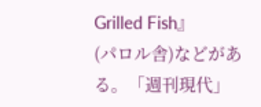Grilled Fish』
(パロル舎)などがある。「週刊現代」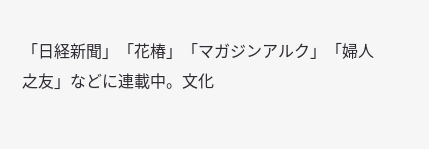「日経新聞」「花椿」「マガジンアルク」「婦人之友」などに連載中。文化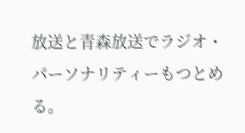放送と青森放送でラジオ・パーソナリティーもつとめる。